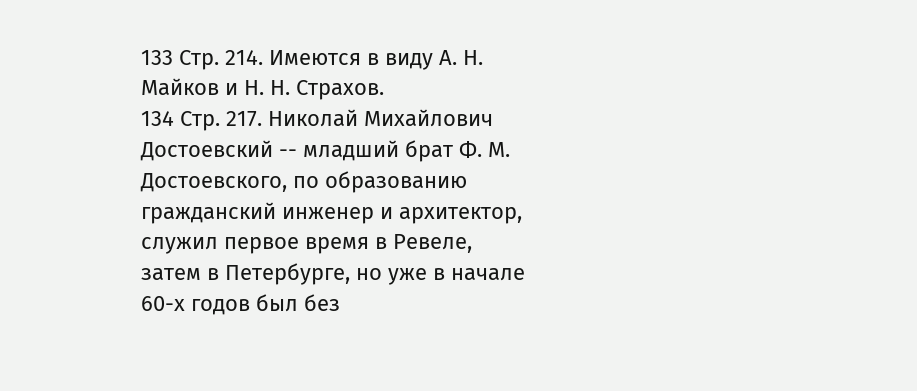133 Стр. 214. Имеются в виду А. Н. Майков и Н. Н. Страхов.
134 Стр. 217. Николай Михайлович Достоевский -- младший брат Ф. М. Достоевского, по образованию гражданский инженер и архитектор, служил первое время в Ревеле, затем в Петербурге, но уже в начале 60-х годов был без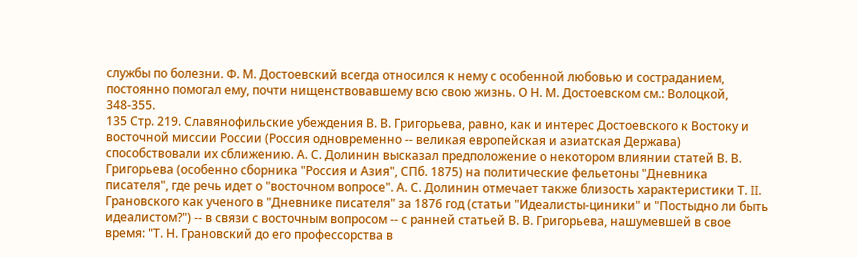службы по болезни. Ф. М. Достоевский всегда относился к нему с особенной любовью и состраданием, постоянно помогал ему, почти нищенствовавшему всю свою жизнь. О Н. М. Достоевском см.: Волоцкой, 348-355.
135 Стр. 219. Славянофильские убеждения В. В. Григорьева, равно, как и интерес Достоевского к Востоку и восточной миссии России (Россия одновременно -- великая европейская и азиатская Держава) способствовали их сближению. А. С. Долинин высказал предположение о некотором влиянии статей В. В. Григорьева (особенно сборника "Россия и Азия", СПб. 1875) на политические фельетоны "Дневника писателя", где речь идет о "восточном вопросе". А. С. Долинин отмечает также близость характеристики Т. II. Грановского как ученого в "Дневнике писателя" за 1876 год (статьи "Идеалисты-циники" и "Постыдно ли быть идеалистом?") -- в связи с восточным вопросом -- с ранней статьей В. В. Григорьева, нашумевшей в свое время: "Т. Н. Грановский до его профессорства в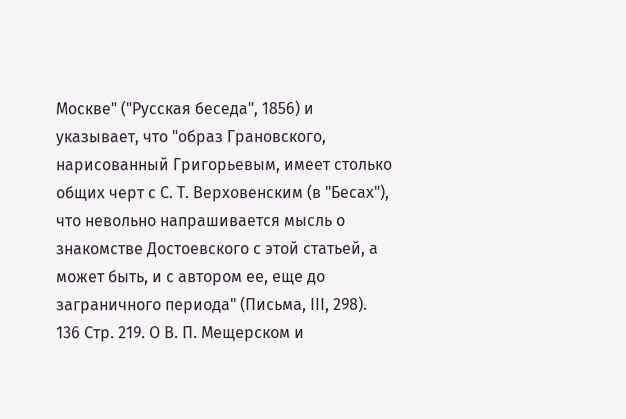Москве" ("Русская беседа", 1856) и указывает, что "образ Грановского, нарисованный Григорьевым, имеет столько общих черт с С. Т. Верховенским (в "Бесах"), что невольно напрашивается мысль о знакомстве Достоевского с этой статьей, а может быть, и с автором ее, еще до заграничного периода" (Письма, III, 298).
136 Стр. 219. О В. П. Мещерском и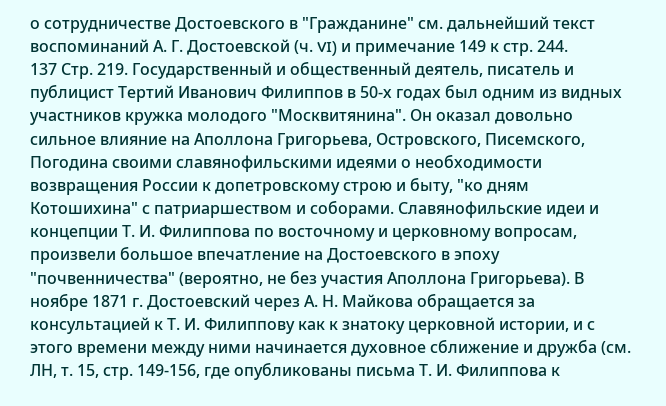о сотрудничестве Достоевского в "Гражданине" см. дальнейший текст воспоминаний А. Г. Достоевской (ч. VI) и примечание 149 к стр. 244.
137 Стр. 219. Государственный и общественный деятель, писатель и публицист Тертий Иванович Филиппов в 50-х годах был одним из видных участников кружка молодого "Москвитянина". Он оказал довольно сильное влияние на Аполлона Григорьева, Островского, Писемского, Погодина своими славянофильскими идеями о необходимости возвращения России к допетровскому строю и быту, "ко дням Котошихина" с патриаршеством и соборами. Славянофильские идеи и концепции Т. И. Филиппова по восточному и церковному вопросам, произвели большое впечатление на Достоевского в эпоху "почвенничества" (вероятно, не без участия Аполлона Григорьева). В ноябре 1871 г. Достоевский через А. Н. Майкова обращается за консультацией к Т. И. Филиппову как к знатоку церковной истории, и с этого времени между ними начинается духовное сближение и дружба (см. ЛН, т. 15, стр. 149-156, где опубликованы письма Т. И. Филиппова к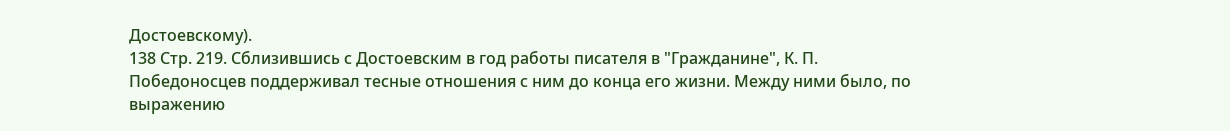Достоевскому).
138 Стр. 219. Сблизившись с Достоевским в год работы писателя в "Гражданине", К. П. Победоносцев поддерживал тесные отношения с ним до конца его жизни. Между ними было, по выражению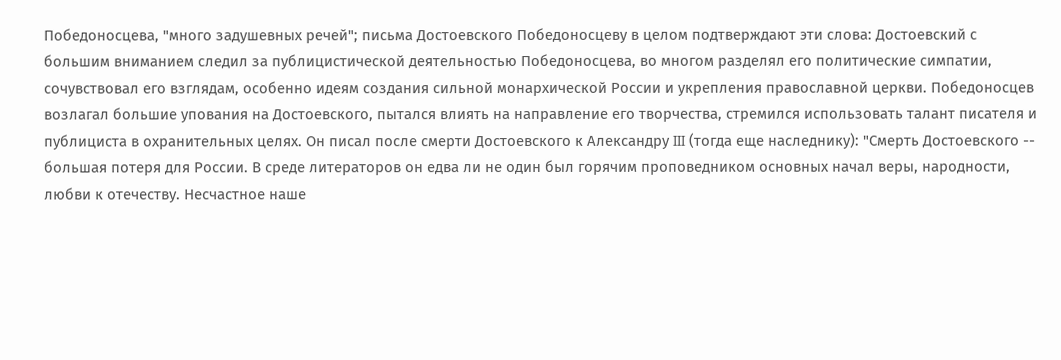Победоносцева, "много задушевных речей"; письма Достоевского Победоносцеву в целом подтверждают эти слова: Достоевский с большим вниманием следил за публицистической деятельностью Победоносцева, во многом разделял его политические симпатии, сочувствовал его взглядам, особенно идеям создания сильной монархической России и укрепления православной церкви. Победоносцев возлагал большие упования на Достоевского, пытался влиять на направление его творчества, стремился использовать талант писателя и публициста в охранительных целях. Он писал после смерти Достоевского к Александру III (тогда еще наследнику): "Смерть Достоевского -- большая потеря для России. В среде литераторов он едва ли не один был горячим проповедником основных начал веры, народности, любви к отечеству. Несчастное наше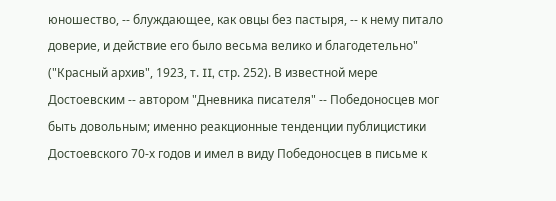юношество, -- блуждающее, как овцы без пастыря, -- к нему питало доверие, и действие его было весьма велико и благодетельно" ("Красный архив", 1923, т. II, стр. 252). В известной мере Достоевским -- автором "Дневника писателя" -- Победоносцев мог быть довольным; именно реакционные тенденции публицистики Достоевского 70-х годов и имел в виду Победоносцев в письме к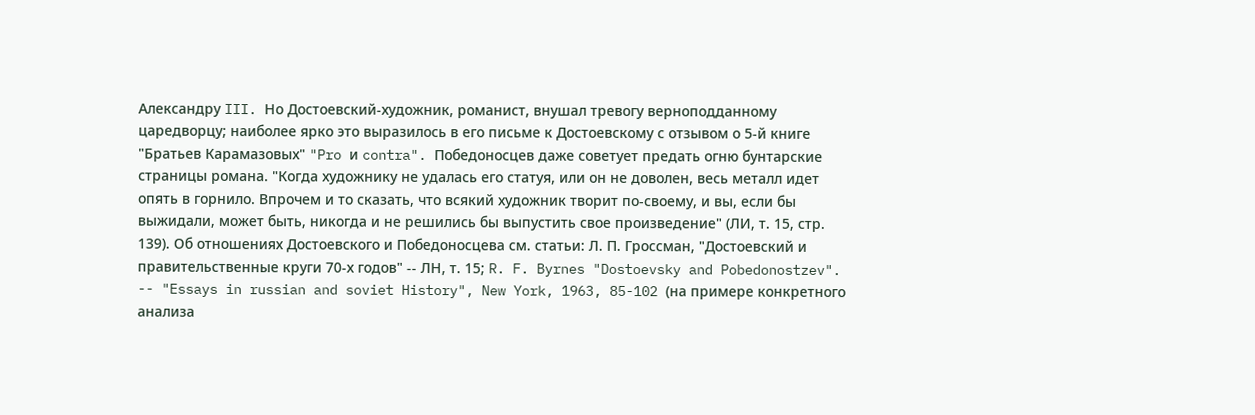Александру III. Но Достоевский-художник, романист, внушал тревогу верноподданному царедворцу; наиболее ярко это выразилось в его письме к Достоевскому с отзывом о 5-й книге "Братьев Карамазовых" "Pro и contra". Победоносцев даже советует предать огню бунтарские страницы романа. "Когда художнику не удалась его статуя, или он не доволен, весь металл идет опять в горнило. Впрочем и то сказать, что всякий художник творит по-своему, и вы, если бы выжидали, может быть, никогда и не решились бы выпустить свое произведение" (ЛИ, т. 15, стр. 139). Об отношениях Достоевского и Победоносцева см. статьи: Л. П. Гроссман, "Достоевский и правительственные круги 70-х годов" -- ЛН, т. 15; R. F. Byrnes "Dostoevsky and Pobedonostzev". -- "Essays in russian and soviet History", New York, 1963, 85-102 (на примере конкретного анализа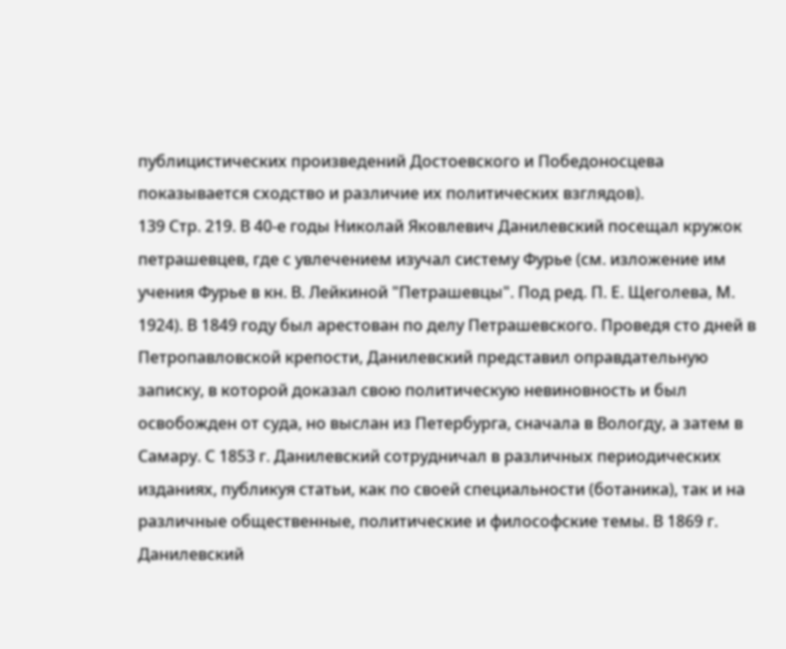публицистических произведений Достоевского и Победоносцева показывается сходство и различие их политических взглядов).
139 Стр. 219. В 40-е годы Николай Яковлевич Данилевский посещал кружок петрашевцев, где с увлечением изучал систему Фурье (см. изложение им учения Фурье в кн. В. Лейкиной "Петрашевцы". Под ред. П. Е. Щеголева, М. 1924). В 1849 году был арестован по делу Петрашевского. Проведя сто дней в Петропавловской крепости, Данилевский представил оправдательную записку, в которой доказал свою политическую невиновность и был освобожден от суда, но выслан из Петербурга, сначала в Вологду, а затем в Самару. С 1853 г. Данилевский сотрудничал в различных периодических изданиях, публикуя статьи, как по своей специальности (ботаника), так и на различные общественные, политические и философские темы. В 1869 г. Данилевский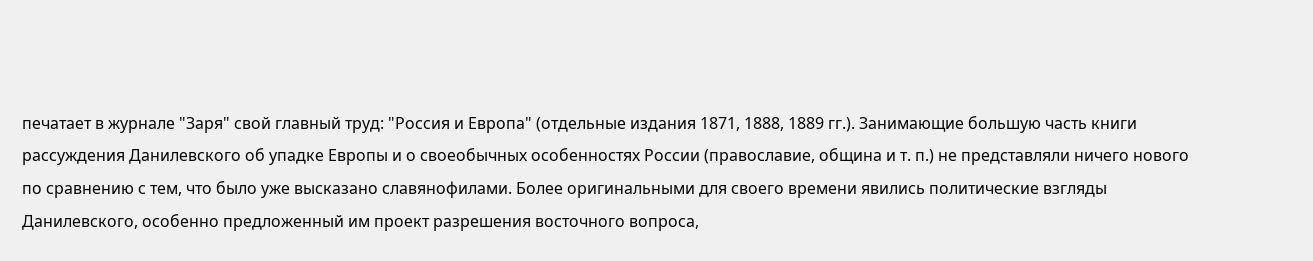печатает в журнале "Заря" свой главный труд: "Россия и Европа" (отдельные издания 1871, 1888, 1889 гг.). Занимающие большую часть книги рассуждения Данилевского об упадке Европы и о своеобычных особенностях России (православие, община и т. п.) не представляли ничего нового по сравнению с тем, что было уже высказано славянофилами. Более оригинальными для своего времени явились политические взгляды Данилевского, особенно предложенный им проект разрешения восточного вопроса,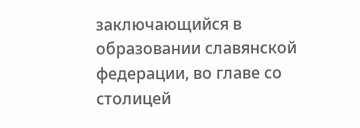заключающийся в образовании славянской федерации, во главе со столицей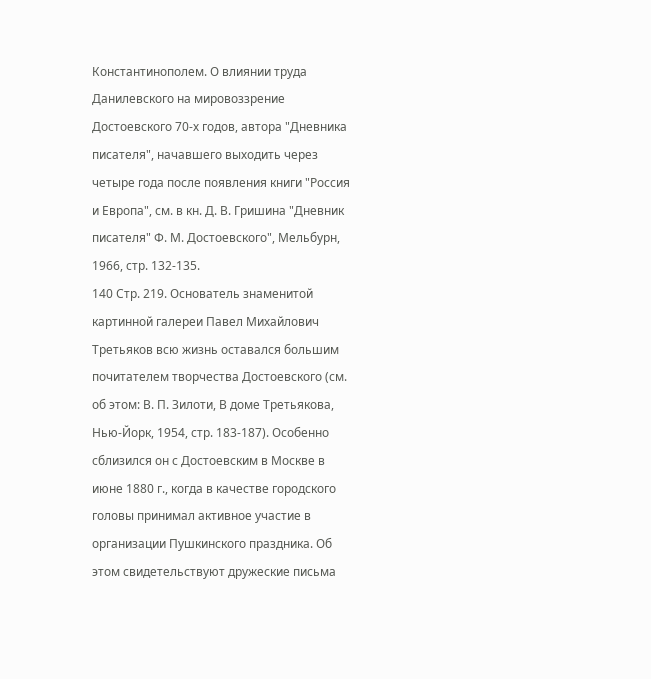Константинополем. О влиянии труда Данилевского на мировоззрение Достоевского 70-х годов, автора "Дневника писателя", начавшего выходить через четыре года после появления книги "Россия и Европа", см. в кн. Д. В. Гришина "Дневник писателя" Ф. М. Достоевского", Мельбурн, 1966, стр. 132-135.
140 Стр. 219. Основатель знаменитой картинной галереи Павел Михайлович Третьяков всю жизнь оставался большим почитателем творчества Достоевского (см. об этом: В. П. Зилоти, В доме Третьякова, Нью-Йорк, 1954, стр. 183-187). Особенно сблизился он с Достоевским в Москве в июне 1880 г., когда в качестве городского головы принимал активное участие в организации Пушкинского праздника. Об этом свидетельствуют дружеские письма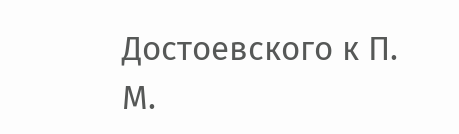Достоевского к П. М.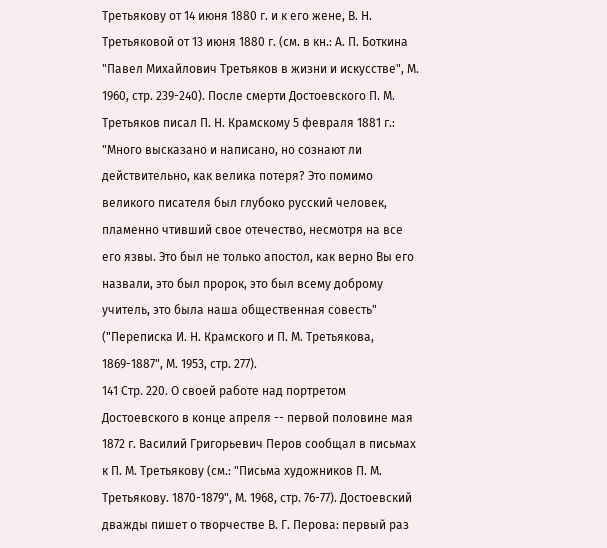Третьякову от 14 июня 1880 г. и к его жене, В. Н. Третьяковой от 13 июня 1880 г. (см. в кн.: А. П. Боткина "Павел Михайлович Третьяков в жизни и искусстве", М. 1960, стр. 239-240). После смерти Достоевского П. М. Третьяков писал П. Н. Крамскому 5 февраля 1881 г.: "Много высказано и написано, но сознают ли действительно, как велика потеря? Это помимо великого писателя был глубоко русский человек, пламенно чтивший свое отечество, несмотря на все его язвы. Это был не только апостол, как верно Вы его назвали, это был пророк, это был всему доброму учитель, это была наша общественная совесть" ("Переписка И. Н. Крамского и П. М. Третьякова, 1869-1887", М. 1953, стр. 277).
141 Стр. 220. О своей работе над портретом Достоевского в конце апреля -- первой половине мая 1872 г. Василий Григорьевич Перов сообщал в письмах к П. М. Третьякову (см.: "Письма художников П. М. Третьякову. 1870-1879", М. 1968, стр. 76-77). Достоевский дважды пишет о творчестве В. Г. Перова: первый раз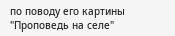по поводу его картины "Проповедь на селе"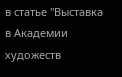в статье "Выставка в Академии художеств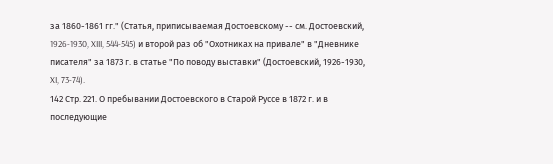за 1860-1861 гг." (Статья, приписываемая Достоевскому -- см. Достоевский, 1926-1930, XIII, 544-545) и второй раз об "Охотниках на привале" в "Дневнике писателя" за 1873 г. в статье "По поводу выставки" (Достоевский, 1926-1930, XI, 73-74).
142 Стр. 221. О пребывании Достоевского в Старой Руссе в 1872 г. и в последующие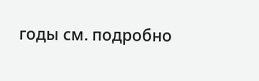годы см. подробно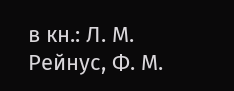в кн.: Л. М. Рейнус, Ф. М.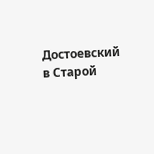Достоевский в Старой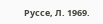Руссе, Л. 1969.